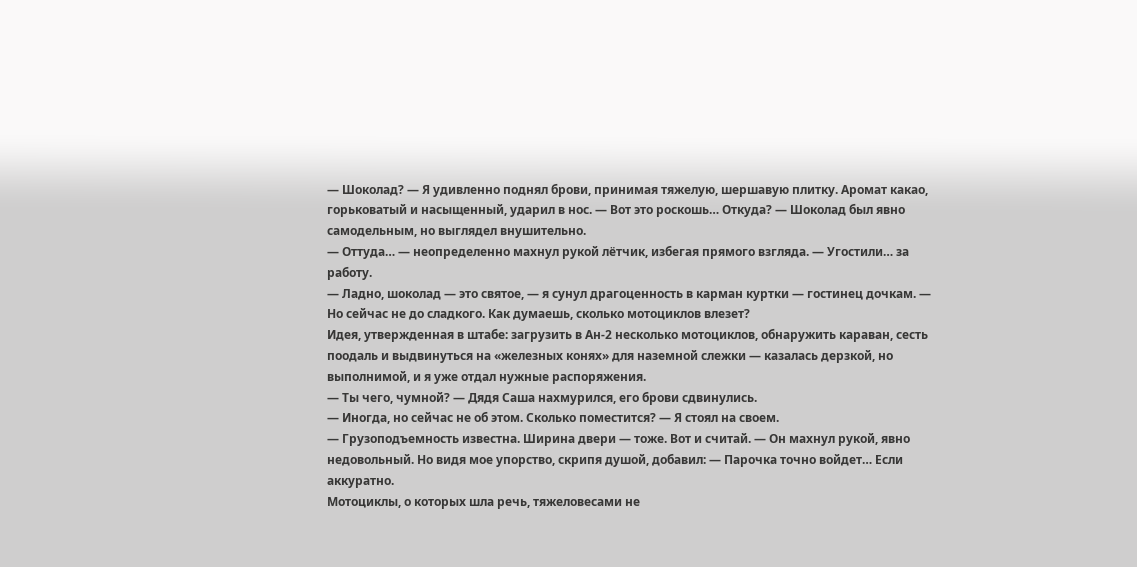— Шоколад? — Я удивленно поднял брови, принимая тяжелую, шершавую плитку. Аромат какао, горьковатый и насыщенный, ударил в нос. — Вот это роскошь… Откуда? — Шоколад был явно самодельным, но выглядел внушительно.
— Оттуда… — неопределенно махнул рукой лётчик, избегая прямого взгляда. — Угостили… за работу.
— Ладно, шоколад — это святое, — я сунул драгоценность в карман куртки — гостинец дочкам. — Но сейчас не до сладкого. Как думаешь, сколько мотоциклов влезет?
Идея, утвержденная в штабе: загрузить в Ан-2 несколько мотоциклов, обнаружить караван, сесть поодаль и выдвинуться на «железных конях» для наземной слежки — казалась дерзкой, но выполнимой, и я уже отдал нужные распоряжения.
— Ты чего, чумной? — Дядя Саша нахмурился, его брови сдвинулись.
— Иногда, но сейчас не об этом. Сколько поместится? — Я стоял на своем.
— Грузоподъемность известна. Ширина двери — тоже. Вот и считай. — Он махнул рукой, явно недовольный. Но видя мое упорство, скрипя душой, добавил: — Парочка точно войдет… Если аккуратно.
Мотоциклы, о которых шла речь, тяжеловесами не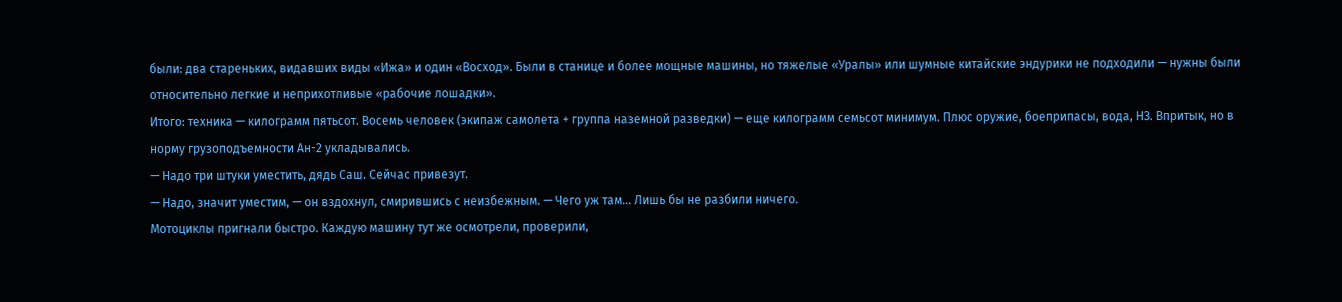были: два стареньких, видавших виды «Ижа» и один «Восход». Были в станице и более мощные машины, но тяжелые «Уралы» или шумные китайские эндурики не подходили — нужны были относительно легкие и неприхотливые «рабочие лошадки».
Итого: техника — килограмм пятьсот. Восемь человек (экипаж самолета + группа наземной разведки) — еще килограмм семьсот минимум. Плюс оружие, боеприпасы, вода, НЗ. Впритык, но в норму грузоподъемности Ан-2 укладывались.
— Надо три штуки уместить, дядь Саш. Сейчас привезут.
— Надо, значит уместим, — он вздохнул, смирившись с неизбежным. — Чего уж там… Лишь бы не разбили ничего.
Мотоциклы пригнали быстро. Каждую машину тут же осмотрели, проверили,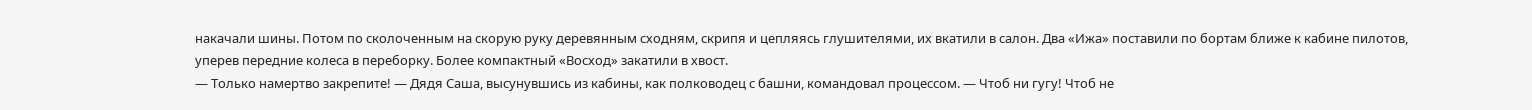накачали шины. Потом по сколоченным на скорую руку деревянным сходням, скрипя и цепляясь глушителями, их вкатили в салон. Два «Ижа» поставили по бортам ближе к кабине пилотов, уперев передние колеса в переборку. Более компактный «Восход» закатили в хвост.
— Только намертво закрепите! — Дядя Саша, высунувшись из кабины, как полководец с башни, командовал процессом. — Чтоб ни гугу! Чтоб не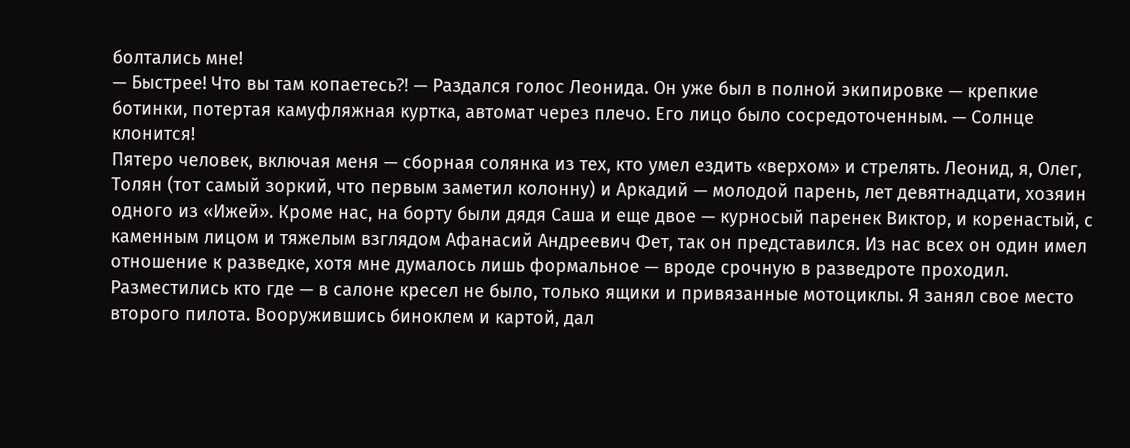болтались мне!
— Быстрее! Что вы там копаетесь⁈ — Раздался голос Леонида. Он уже был в полной экипировке — крепкие ботинки, потертая камуфляжная куртка, автомат через плечо. Его лицо было сосредоточенным. — Солнце клонится!
Пятеро человек, включая меня — сборная солянка из тех, кто умел ездить «верхом» и стрелять. Леонид, я, Олег, Толян (тот самый зоркий, что первым заметил колонну) и Аркадий — молодой парень, лет девятнадцати, хозяин одного из «Ижей». Кроме нас, на борту были дядя Саша и еще двое — курносый паренек Виктор, и коренастый, с каменным лицом и тяжелым взглядом Афанасий Андреевич Фет, так он представился. Из нас всех он один имел отношение к разведке, хотя мне думалось лишь формальное — вроде срочную в разведроте проходил.
Разместились кто где — в салоне кресел не было, только ящики и привязанные мотоциклы. Я занял свое место второго пилота. Вооружившись биноклем и картой, дал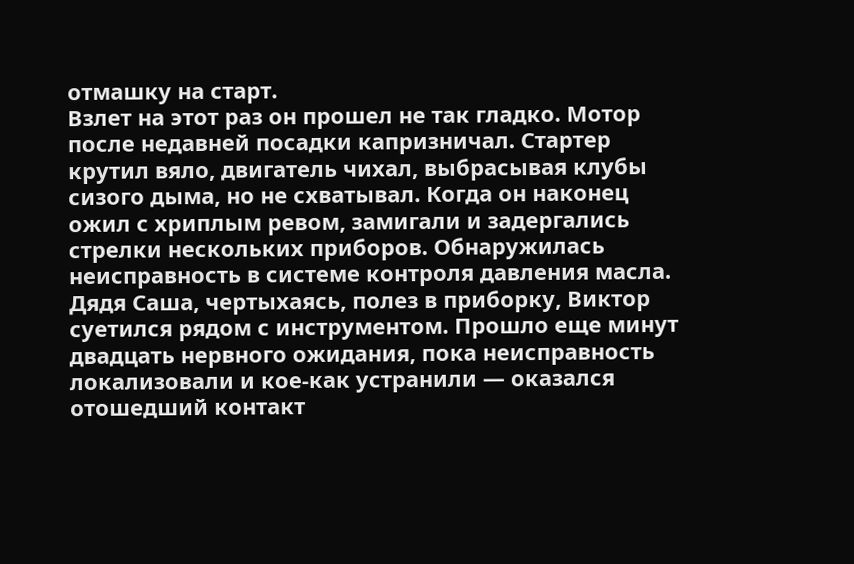отмашку на старт.
Взлет на этот раз он прошел не так гладко. Мотор после недавней посадки капризничал. Стартер крутил вяло, двигатель чихал, выбрасывая клубы сизого дыма, но не схватывал. Когда он наконец ожил с хриплым ревом, замигали и задергались стрелки нескольких приборов. Обнаружилась неисправность в системе контроля давления масла. Дядя Саша, чертыхаясь, полез в приборку, Виктор суетился рядом с инструментом. Прошло еще минут двадцать нервного ожидания, пока неисправность локализовали и кое-как устранили — оказался отошедший контакт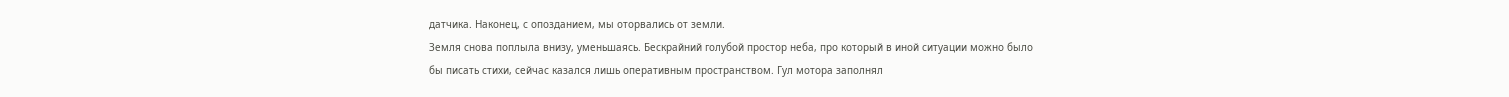датчика. Наконец, с опозданием, мы оторвались от земли.
Земля снова поплыла внизу, уменьшаясь. Бескрайний голубой простор неба, про который в иной ситуации можно было бы писать стихи, сейчас казался лишь оперативным пространством. Гул мотора заполнял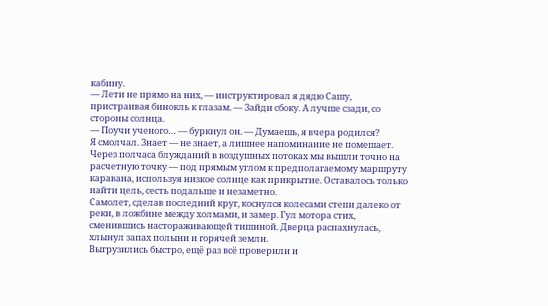кабину.
— Лети не прямо на них, — инструктировал я дядю Сашу, пристраивая бинокль к глазам. — Зайди сбоку. А лучше сзади, со стороны солнца.
— Поучи ученого… — буркнул он. — Думаешь, я вчера родился?
Я смолчал. Знает — не знает, а лишнее напоминание не помешает.
Через полчаса блужданий в воздушных потоках мы вышли точно на расчетную точку — под прямым углом к предполагаемому маршруту каравана, используя низкое солнце как прикрытие. Оставалось только найти цель, сесть подальше и незаметно.
Самолет, сделав последний круг, коснулся колесами степи далеко от реки, в ложбине между холмами, и замер. Гул мотора стих, сменившись настораживающей тишиной. Дверца распахнулась, хлынул запах полыни и горячей земли.
Выгрузились быстро, ещё раз всё проверили и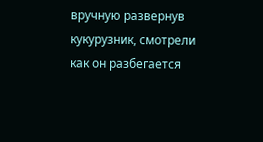вручную развернув кукурузник, смотрели как он разбегается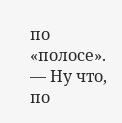по «полосе».
— Ну что, по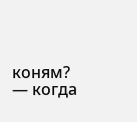коням? — когда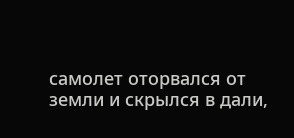самолет оторвался от земли и скрылся в дали,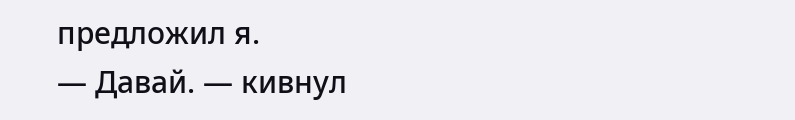предложил я.
— Давай. — кивнул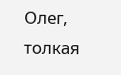Олег, толкая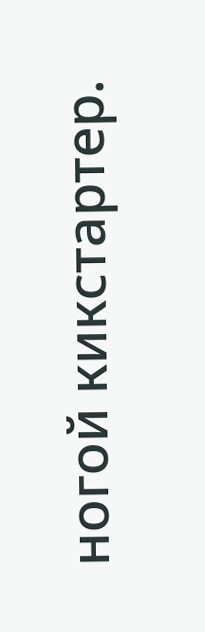ногой кикстартер.